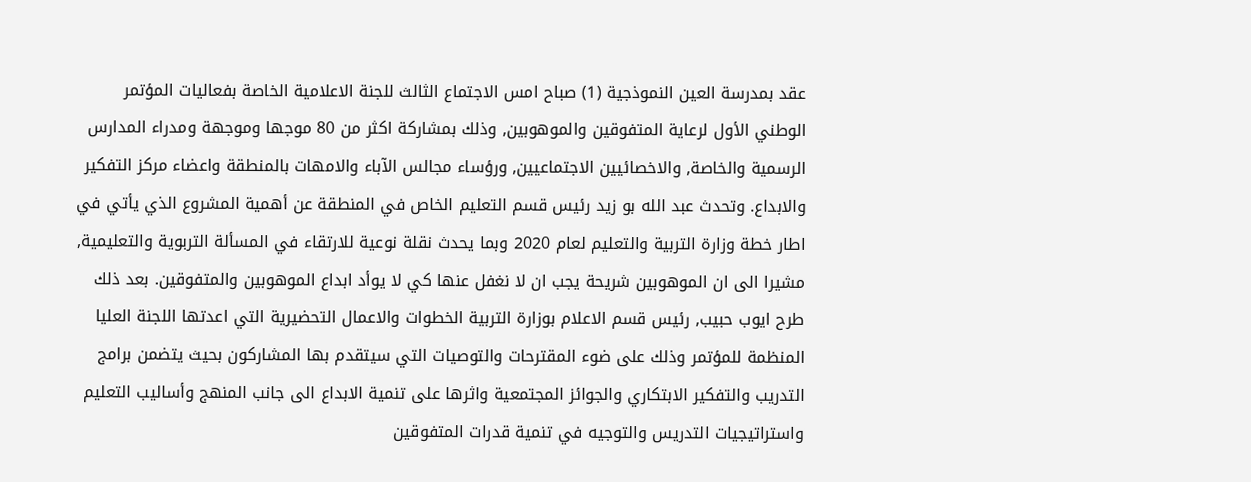عقد بمدرسة العين النموذجية (1) صباح امس الاجتماع الثالث للجنة الاعلامية الخاصة بفعاليات المؤتمر الوطني الأول لرعاية المتفوقين والموهوبين, وذلك بمشاركة اكثر من 80 موجها وموجهة ومدراء المدارس الرسمية والخاصة, والاخصائيين الاجتماعيين, ورؤساء مجالس الآباء والامهات بالمنطقة واعضاء مركز التفكير والابداع. وتحدث عبد الله بو زيد رئيس قسم التعليم الخاص في المنطقة عن أهمية المشروع الذي يأتي في اطار خطة وزارة التربية والتعليم لعام 2020 وبما يحدث نقلة نوعية للارتقاء في المسألة التربوية والتعليمية, مشيرا الى ان الموهوبين شريحة يجب ان لا نغفل عنها كي لا يوأد ابداع الموهوبين والمتفوقين. بعد ذلك طرح ايوب حبيب, رئيس قسم الاعلام بوزارة التربية الخطوات والاعمال التحضيرية التي اعدتها اللجنة العليا المنظمة للمؤتمر وذلك على ضوء المقترحات والتوصيات التي سيتقدم بها المشاركون بحيث يتضمن برامج التدريب والتفكير الابتكاري والجوائز المجتمعية واثرها على تنمية الابداع الى جانب المنهج وأساليب التعليم واستراتيجيات التدريس والتوجيه في تنمية قدرات المتفوقين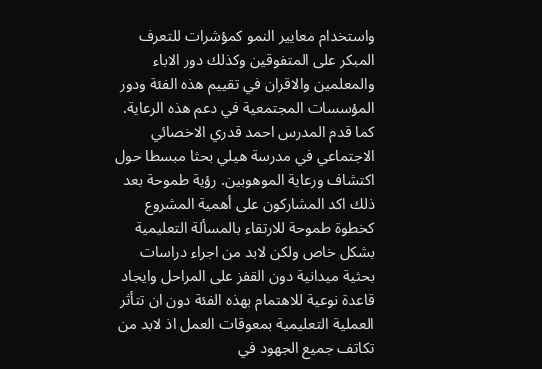واستخدام معايير النمو كمؤشرات للتعرف المبكر على المتفوقين وكذلك دور الاباء والمعلمين والاقران في تقييم هذه الفئة ودور المؤسسات المجتمعية في دعم هذه الرعاية. كما قدم المدرس احمد قدري الاخصائي الاجتماعي في مدرسة هيلي بحثا مبسطا حول اكتشاف ورعاية الموهوبين. رؤية طموحة بعد ذلك اكد المشاركون على أهمية المشروع كخطوة طموحة للارتقاء بالمسألة التعليمية بشكل خاص ولكن لابد من اجراء دراسات بحثية ميدانية دون القفز على المراحل وايجاد قاعدة نوعية للاهتمام بهذه الفئة دون ان تتأثر العملية التعليمية بمعوقات العمل اذ لابد من تكاتف جميع الجهود في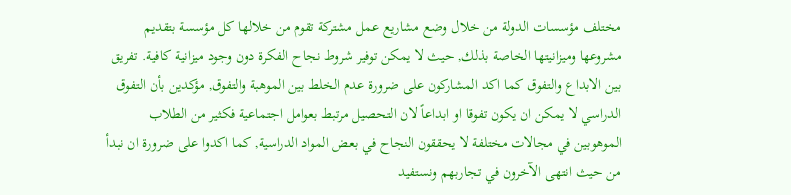مختلف مؤسسات الدولة من خلال وضع مشاريع عمل مشتركة تقوم من خلالها كل مؤسسة بتقديم مشروعها وميزانيتها الخاصة بذلك, حيث لا يمكن توفير شروط نجاح الفكرة دون وجود ميزانية كافية. تفريق بين الابداع والتفوق كما اكد المشاركون على ضرورة عدم الخلط بين الموهبة والتفوق, مؤكدين بأن التفوق الدراسي لا يمكن ان يكون تفوقا او ابداعاً لان التحصيل مرتبط بعوامل اجتماعية فكثير من الطلاب الموهوبين في مجالات مختلفة لا يحققون النجاح في بعض المواد الدراسية, كما اكدوا على ضرورة ان نبدأ من حيث انتهى الآخرون في تجاربهم ونستفيد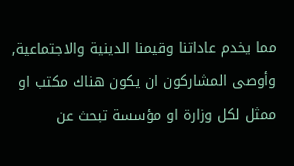مما يخدم عاداتنا وقيمنا الدينية والاجتماعية, وأوصى المشاركون ان يكون هناك مكتب او ممثل لكل وزارة او مؤسسة تبحث عن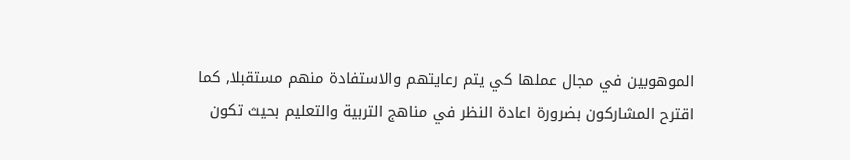الموهوبين في مجال عملها كي يتم رعايتهم والاستفادة منهم مستقبلا, كما اقترح المشاركون بضرورة اعادة النظر في مناهج التربية والتعليم بحيث تكون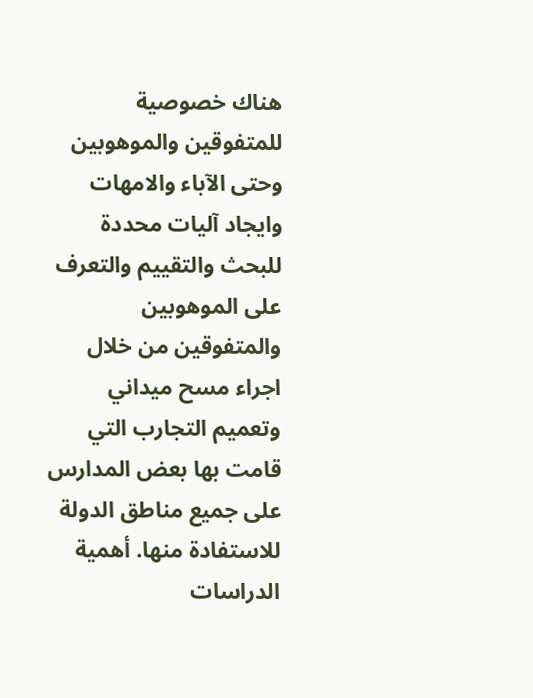هناك خصوصية للمتفوقين والموهوبين وحتى الآباء والامهات وايجاد آليات محددة للبحث والتقييم والتعرف على الموهوبين والمتفوقين من خلال اجراء مسح ميداني وتعميم التجارب التي قامت بها بعض المدارس على جميع مناطق الدولة للاستفادة منها. أهمية الدراسات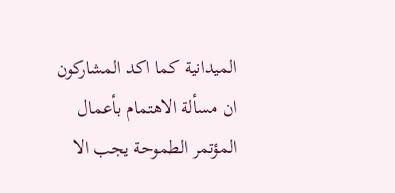الميدانية كما اكد المشاركون ان مسألة الاهتمام بأعمال المؤتمر الطموحة يجب الا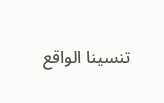تنسينا الواقع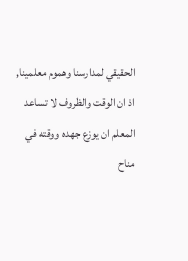الحقيقي لمدارسنا وهموم معلمينا, اذ ان الوقت والظروف لا تساعد المعلم ان يوزع جهده ووقته في مناح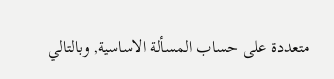متعددة على حساب المسألة الاساسية, وبالتالي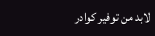لابد من توفير كوادر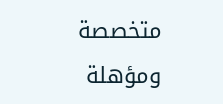متخصصة ومؤهلة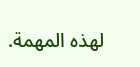لهذه المهمة.